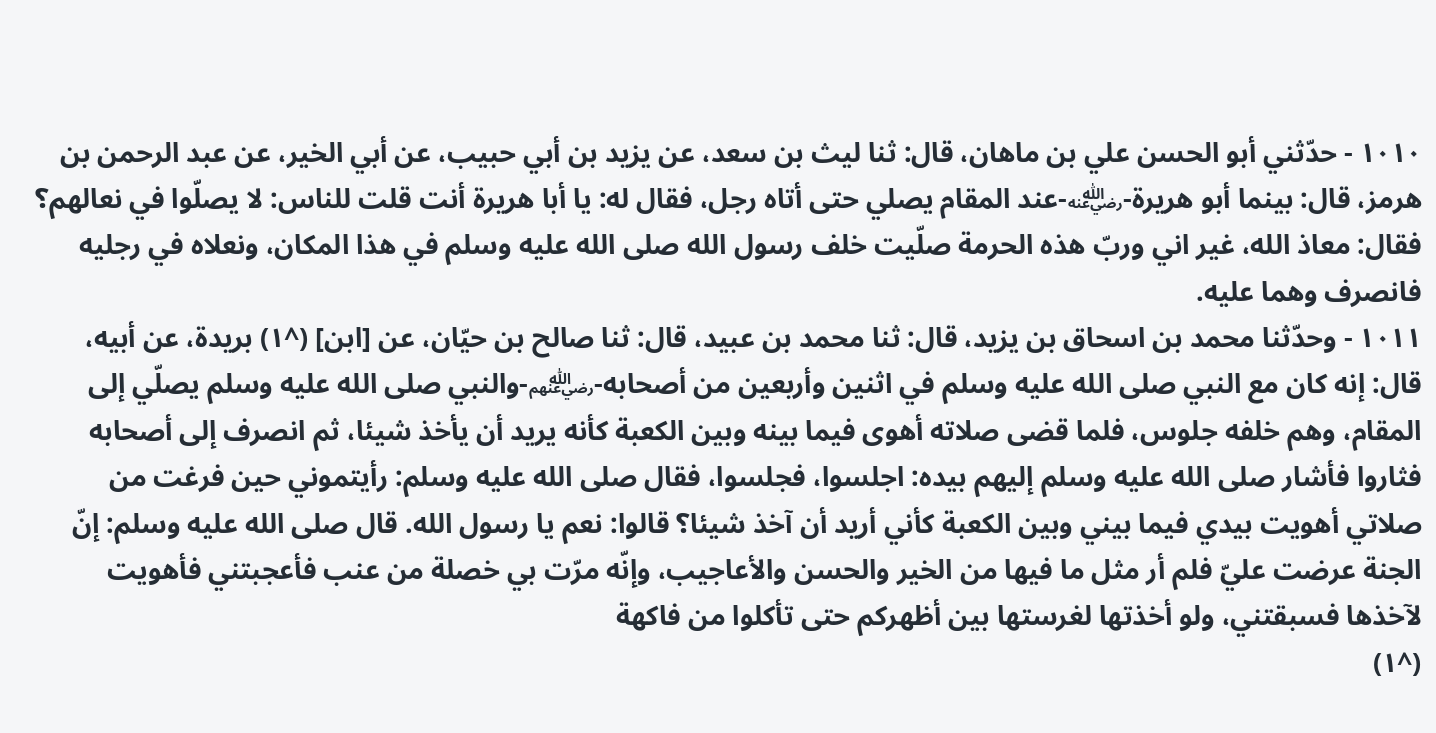١٠١٠ - حدّثني أبو الحسن علي بن ماهان، قال: ثنا ليث بن سعد، عن يزيد بن أبي حبيب، عن أبي الخير، عن عبد الرحمن بن هرمز، قال: بينما أبو هريرة-﵁-عند المقام يصلي حتى أتاه رجل، فقال له: يا أبا هريرة أنت قلت للناس: لا يصلّوا في نعالهم؟ فقال: معاذ الله، غير اني وربّ هذه الحرمة صلّيت خلف رسول الله صلى الله عليه وسلم في هذا المكان، ونعلاه في رجليه فانصرف وهما عليه.
١٠١١ - وحدّثنا محمد بن اسحاق بن يزيد، قال: ثنا محمد بن عبيد، قال: ثنا صالح بن حيّان، عن [ابن] (^١) بريدة، عن أبيه، قال: إنه كان مع النبي صلى الله عليه وسلم في اثنين وأربعين من أصحابه-﵃-والنبي صلى الله عليه وسلم يصلّي إلى المقام، وهم خلفه جلوس، فلما قضى صلاته أهوى فيما بينه وبين الكعبة كأنه يريد أن يأخذ شيئا، ثم انصرف إلى أصحابه فثاروا فأشار صلى الله عليه وسلم إليهم بيده: اجلسوا، فجلسوا، فقال صلى الله عليه وسلم: رأيتموني حين فرغت من صلاتي أهويت بيدي فيما بيني وبين الكعبة كأني أريد أن آخذ شيئا؟ قالوا: نعم يا رسول الله. قال صلى الله عليه وسلم: إنّ الجنة عرضت عليّ فلم أر مثل ما فيها من الخير والحسن والأعاجيب، وإنّه مرّت بي خصلة من عنب فأعجبتني فأهويت لآخذها فسبقتني، ولو أخذتها لغرستها بين أظهركم حتى تأكلوا من فاكهة
(^١)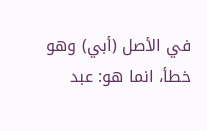في الأصل (أبي) وهو خطأ، انما هو: عبد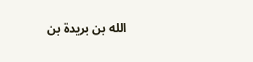الله بن بريدة بن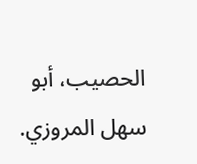الحصيب، أبو سهل المروزي.